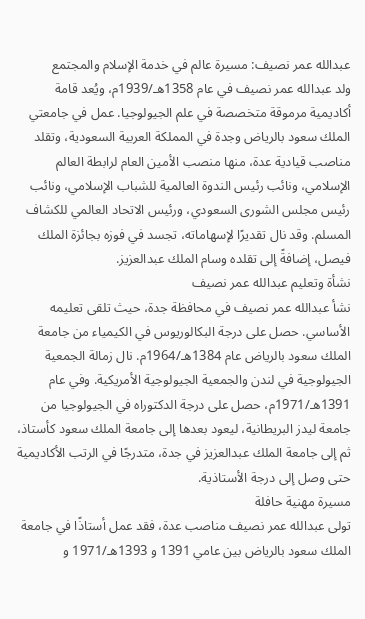عبدالله عمر نصيف: مسيرة عالم في خدمة الإسلام والمجتمع
ولد عبدالله عمر نصيف في عام 1358هـ/1939م، ويُعد قامة أكاديمية مرموقة متخصصة في علم الجيولوجيا. عمل في جامعتي الملك سعود بالرياض وجدة في المملكة العربية السعودية، وتقلد مناصب قيادية عدة، منها منصب الأمين العام لرابطة العالم الإسلامي، ونائب رئيس الندوة العالمية للشباب الإسلامي، ونائب رئيس مجلس الشورى السعودي، ورئيس الاتحاد العالمي للكشاف المسلم. وقد نال تقديرًا لإسهاماته، تجسد في فوزه بجائزة الملك فيصل، إضافةً إلى تقلده وسام الملك عبدالعزيز.
نشأة وتعليم عبدالله عمر نصيف
نشأ عبدالله عمر نصيف في محافظة جدة، حيث تلقى تعليمه الأساسي. حصل على درجة البكالوريوس في الكيمياء من جامعة الملك سعود بالرياض عام 1384هـ/1964م. نال زمالة الجمعية الجيولوجية في لندن والجمعية الجيولوجية الأمريكية. وفي عام 1391هـ/1971م، حصل على درجة الدكتوراه في الجيولوجيا من جامعة ليدز البريطانية، ليعود بعدها إلى جامعة الملك سعود كأستاذ، ثم إلى جامعة الملك عبدالعزيز في جدة، متدرجًا في الرتب الأكاديمية حتى وصل إلى درجة الأستاذية.
مسيرة مهنية حافلة
تولى عبدالله عمر نصيف مناصب عدة، فقد عمل أستاذًا في جامعة الملك سعود بالرياض بين عامي 1391 و 1393هـ/1971 و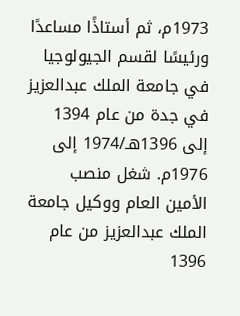1973م، ثم أستاذًا مساعدًا ورئيسًا لقسم الجيولوجيا في جامعة الملك عبدالعزيز في جدة من عام 1394 إلى 1396هـ/1974 إلى 1976م. شغل منصب الأمين العام ووكيل جامعة الملك عبدالعزيز من عام 1396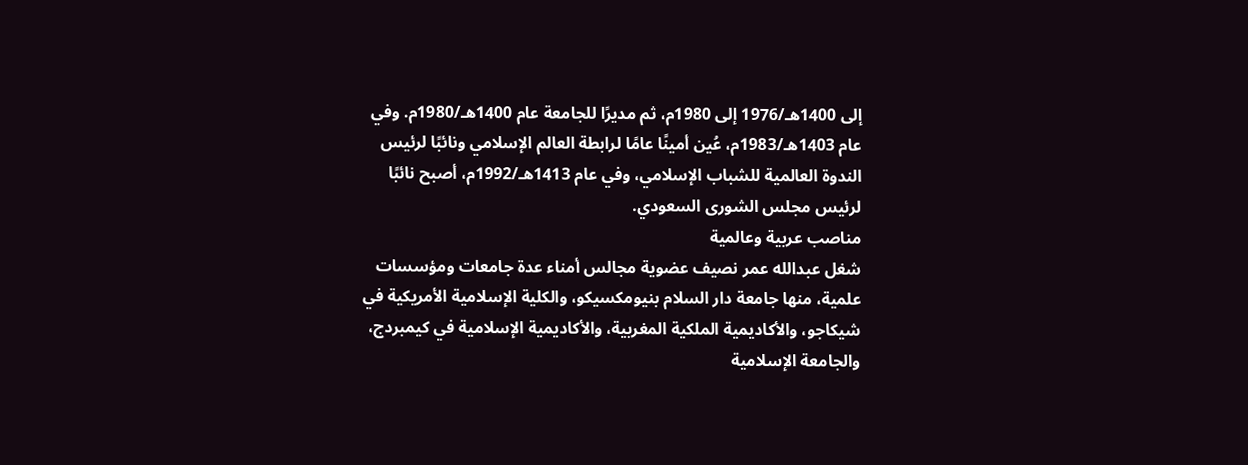إلى 1400هـ/1976 إلى 1980م، ثم مديرًا للجامعة عام 1400هـ/1980م. وفي عام 1403هـ/1983م، عُين أمينًا عامًا لرابطة العالم الإسلامي ونائبًا لرئيس الندوة العالمية للشباب الإسلامي، وفي عام 1413هـ/1992م، أصبح نائبًا لرئيس مجلس الشورى السعودي.
مناصب عربية وعالمية
شغل عبدالله عمر نصيف عضوية مجالس أمناء عدة جامعات ومؤسسات علمية، منها جامعة دار السلام بنيومكسيكو، والكلية الإسلامية الأمريكية في شيكاجو، والأكاديمية الملكية المغربية، والأكاديمية الإسلامية في كيمبردج، والجامعة الإسلامية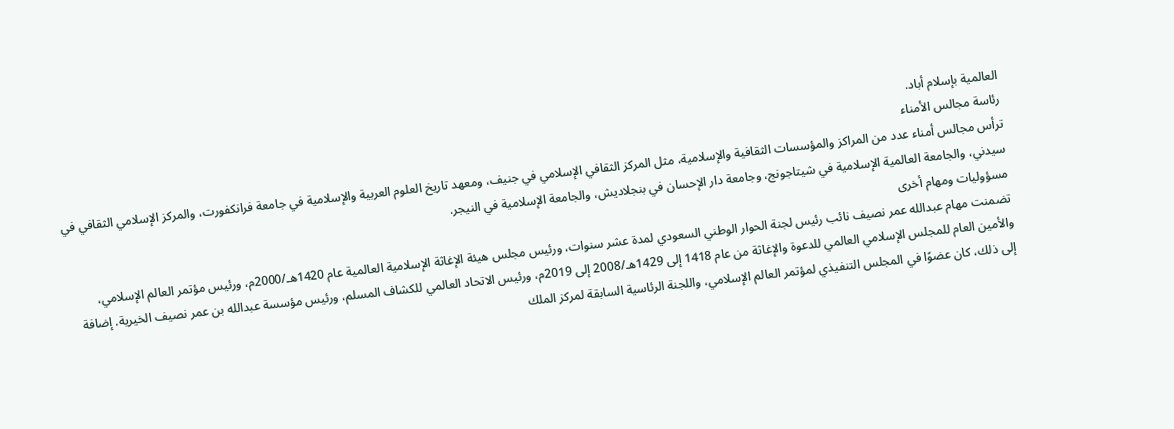العالمية بإسلام أباد.
رئاسة مجالس الأمناء
ترأس مجالس أمناء عدد من المراكز والمؤسسات الثقافية والإسلامية، مثل المركز الثقافي الإسلامي في جنيف، ومعهد تاريخ العلوم العربية والإسلامية في جامعة فرانكفورت، والمركز الإسلامي الثقافي في سيدني، والجامعة العالمية الإسلامية في شيتاجونج، وجامعة دار الإحسان في بنجلاديش، والجامعة الإسلامية في النيجر.
مسؤوليات ومهام أخرى
تضمنت مهام عبدالله عمر نصيف نائب رئيس لجنة الحوار الوطني السعودي لمدة عشر سنوات، ورئيس مجلس هيئة الإغاثة الإسلامية العالمية عام 1420هـ/2000م، ورئيس مؤتمر العالم الإسلامي، والأمين العام للمجلس الإسلامي العالمي للدعوة والإغاثة من عام 1418 إلى 1429هـ/2008 إلى 2019م، ورئيس الاتحاد العالمي للكشاف المسلم، ورئيس مؤسسة عبدالله بن عمر نصيف الخيرية. إضافة إلى ذلك، كان عضوًا في المجلس التنفيذي لمؤتمر العالم الإسلامي، واللجنة الرئاسية السابقة لمركز الملك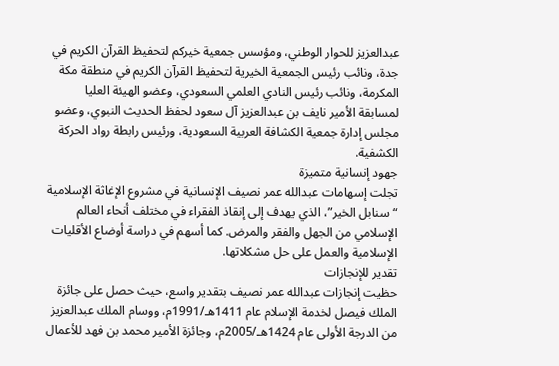عبدالعزيز للحوار الوطني، ومؤسس جمعية خيركم لتحفيظ القرآن الكريم في جدة، ونائب رئيس الجمعية الخيرية لتحفيظ القرآن الكريم في منطقة مكة المكرمة، ونائب رئيس النادي العلمي السعودي، وعضو الهيئة العليا لمسابقة الأمير نايف بن عبدالعزيز آل سعود لحفظ الحديث النبوي، وعضو مجلس إدارة جمعية الكشافة العربية السعودية، ورئيس رابطة رواد الحركة الكشفية.
جهود إنسانية متميزة
تجلت إسهامات عبدالله عمر نصيف الإنسانية في مشروع الإغاثة الإسلامية “سنابل الخير”، الذي يهدف إلى إنقاذ الفقراء في مختلف أنحاء العالم الإسلامي من الجهل والفقر والمرض. كما أسهم في دراسة أوضاع الأقليات الإسلامية والعمل على حل مشكلاتها.
تقدير للإنجازات
حظيت إنجازات عبدالله عمر نصيف بتقدير واسع، حيث حصل على جائزة الملك فيصل لخدمة الإسلام عام 1411هـ/1991م، ووسام الملك عبدالعزيز من الدرجة الأولى عام 1424هـ/2005م، وجائزة الأمير محمد بن فهد للأعمال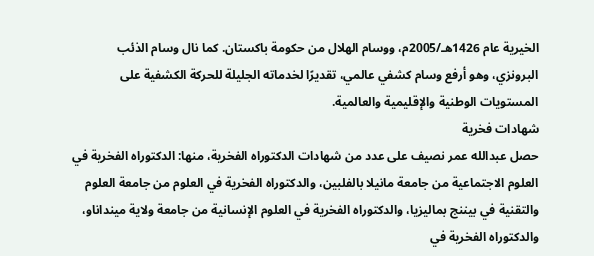الخيرية عام 1426هـ/2005م، ووسام الهلال من حكومة باكستان. كما نال وسام الذئب البرونزي، وهو أرفع وسام كشفي عالمي، تقديرًا لخدماته الجليلة للحركة الكشفية على المستويات الوطنية والإقليمية والعالمية.
شهادات فخرية
حصل عبدالله عمر نصيف على عدد من شهادات الدكتوراه الفخرية، منها: الدكتوراه الفخرية في العلوم الاجتماعية من جامعة مانيلا بالفلبين، والدكتوراه الفخرية في العلوم من جامعة العلوم والتقنية في بيننج بماليزيا، والدكتوراه الفخرية في العلوم الإنسانية من جامعة ولاية مينداناو، والدكتوراه الفخرية في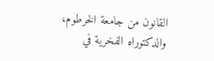القانون من جامعة الخرطوم، والدكتوراه الفخرية في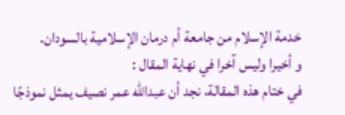خدمة الإسلام من جامعة أم درمان الإسلامية بالسودان.
و أخيرا وليس آخرا في نهاية المقال :
في ختام هذه المقالة، نجد أن عبدالله عمر نصيف يمثل نموذجًا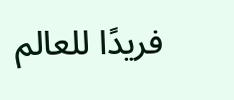فريدًا للعالم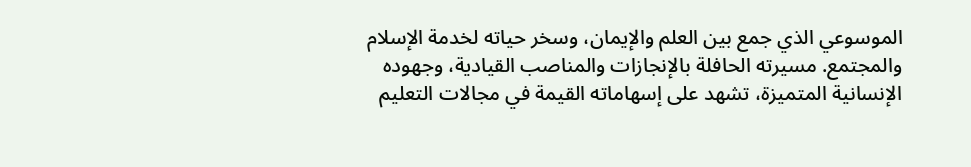الموسوعي الذي جمع بين العلم والإيمان، وسخر حياته لخدمة الإسلام والمجتمع. مسيرته الحافلة بالإنجازات والمناصب القيادية، وجهوده الإنسانية المتميزة، تشهد على إسهاماته القيمة في مجالات التعليم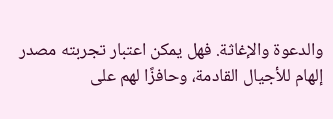والدعوة والإغاثة. فهل يمكن اعتبار تجربته مصدر إلهام للأجيال القادمة، وحافزًا لهم على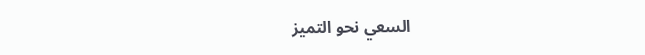السعي نحو التميز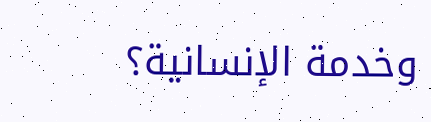وخدمة الإنسانية؟